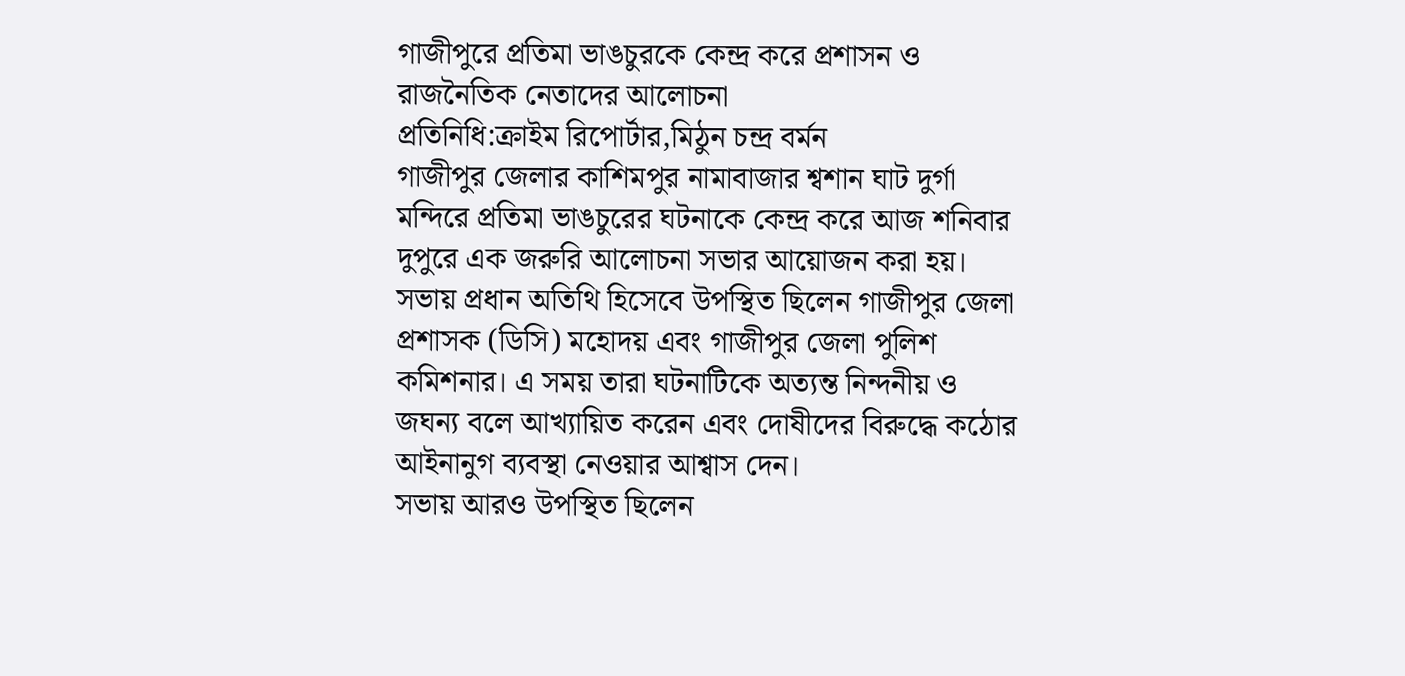গাজীপুরে প্রতিমা ভাঙচুরকে কেন্দ্র করে প্রশাসন ও রাজনৈতিক নেতাদের আলোচনা
প্রতিনিধি:ক্রাইম রিপোর্টার,মিঠুন চন্দ্র বর্মন
গাজীপুর জেলার কাশিমপুর নামাবাজার শ্বশান ঘাট দুর্গা মন্দিরে প্রতিমা ভাঙচুরের ঘটনাকে কেন্দ্র করে আজ শনিবার দুপুরে এক জরুরি আলোচনা সভার আয়োজন করা হয়। সভায় প্রধান অতিথি হিসেবে উপস্থিত ছিলেন গাজীপুর জেলা প্রশাসক (ডিসি) মহোদয় এবং গাজীপুর জেলা পুলিশ কমিশনার। এ সময় তারা ঘটনাটিকে অত্যন্ত নিন্দনীয় ও জঘন্য বলে আখ্যায়িত করেন এবং দোষীদের বিরুদ্ধে কঠোর আইনানুগ ব্যবস্থা নেওয়ার আশ্বাস দেন।
সভায় আরও উপস্থিত ছিলেন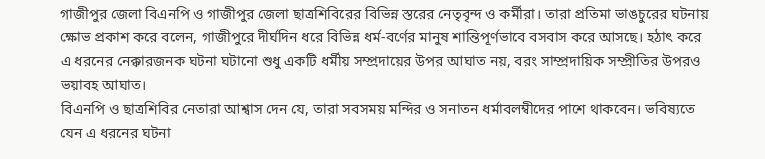গাজীপুর জেলা বিএনপি ও গাজীপুর জেলা ছাত্রশিবিরের বিভিন্ন স্তরের নেতৃবৃন্দ ও কর্মীরা। তারা প্রতিমা ভাঙচুরের ঘটনায় ক্ষোভ প্রকাশ করে বলেন, গাজীপুরে দীর্ঘদিন ধরে বিভিন্ন ধর্ম-বর্ণের মানুষ শান্তিপূর্ণভাবে বসবাস করে আসছে। হঠাৎ করে এ ধরনের নেক্কারজনক ঘটনা ঘটানো শুধু একটি ধর্মীয় সম্প্রদায়ের উপর আঘাত নয়, বরং সাম্প্রদায়িক সম্প্রীতির উপরও ভয়াবহ আঘাত।
বিএনপি ও ছাত্রশিবির নেতারা আশ্বাস দেন যে, তারা সবসময় মন্দির ও সনাতন ধর্মাবলম্বীদের পাশে থাকবেন। ভবিষ্যতে যেন এ ধরনের ঘটনা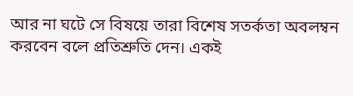আর না ঘটে সে বিষয়ে তারা বিশেষ সতর্কতা অবলম্বন করবেন বলে প্রতিশ্রুতি দেন। একই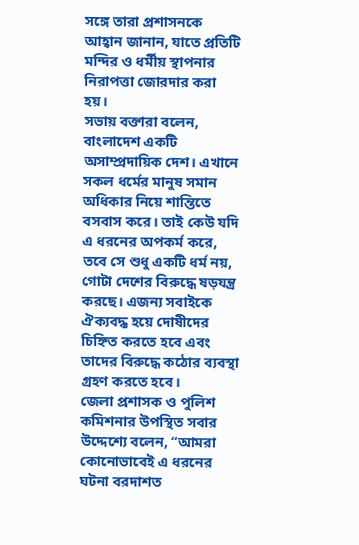সঙ্গে তারা প্রশাসনকে আহ্বান জানান, যাতে প্রতিটি মন্দির ও ধর্মীয় স্থাপনার নিরাপত্তা জোরদার করা হয়।
সভায় বক্তারা বলেন, বাংলাদেশ একটি অসাম্প্রদায়িক দেশ। এখানে সকল ধর্মের মানুষ সমান অধিকার নিয়ে শান্তিতে বসবাস করে। তাই কেউ যদি এ ধরনের অপকর্ম করে, তবে সে শুধু একটি ধর্ম নয়, গোটা দেশের বিরুদ্ধে ষড়যন্ত্র করছে। এজন্য সবাইকে ঐক্যবদ্ধ হয়ে দোষীদের চিহ্নিত করতে হবে এবং তাদের বিরুদ্ধে কঠোর ব্যবস্থা গ্রহণ করতে হবে।
জেলা প্রশাসক ও পুলিশ কমিশনার উপস্থিত সবার উদ্দেশ্যে বলেন, “আমরা কোনোভাবেই এ ধরনের ঘটনা বরদাশত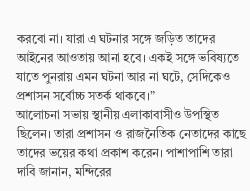করবো না। যারা এ ঘটনার সঙ্গে জড়িত তাদের আইনের আওতায় আনা হবে। একই সঙ্গে ভবিষ্যতে যাতে পুনরায় এমন ঘটনা আর না ঘটে, সেদিকেও প্রশাসন সর্বোচ্চ সতর্ক থাকবে।”
আলোচনা সভায় স্থানীয় এলাকাবাসীও উপস্থিত ছিলেন। তারা প্রশাসন ও রাজনৈতিক নেতাদের কাছে তাদের ভয়ের কথা প্রকাশ করেন। পাশাপাশি তারা দাবি জানান, মন্দিরের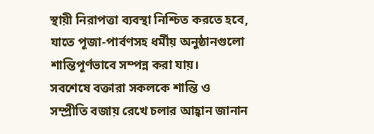স্থায়ী নিরাপত্তা ব্যবস্থা নিশ্চিত করতে হবে, যাতে পূজা-পার্বণসহ ধর্মীয় অনুষ্ঠানগুলো শান্তিপূর্ণভাবে সম্পন্ন করা যায়।
সবশেষে বক্তারা সকলকে শান্তি ও সম্প্রীতি বজায় রেখে চলার আহ্বান জানান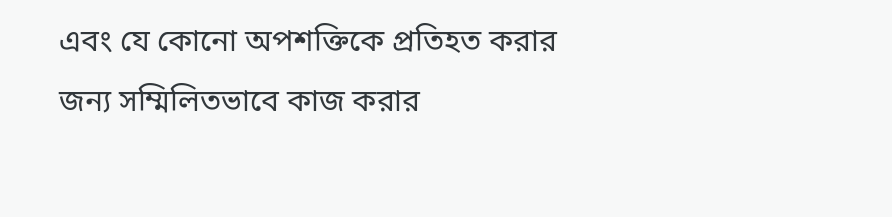এবং যে কোনো অপশক্তিকে প্রতিহত করার জন্য সম্মিলিতভাবে কাজ করার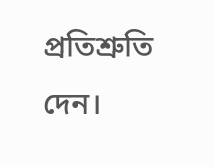প্রতিশ্রুতি দেন।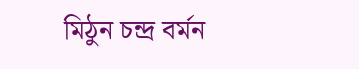মিঠুন চন্দ্র বর্মন